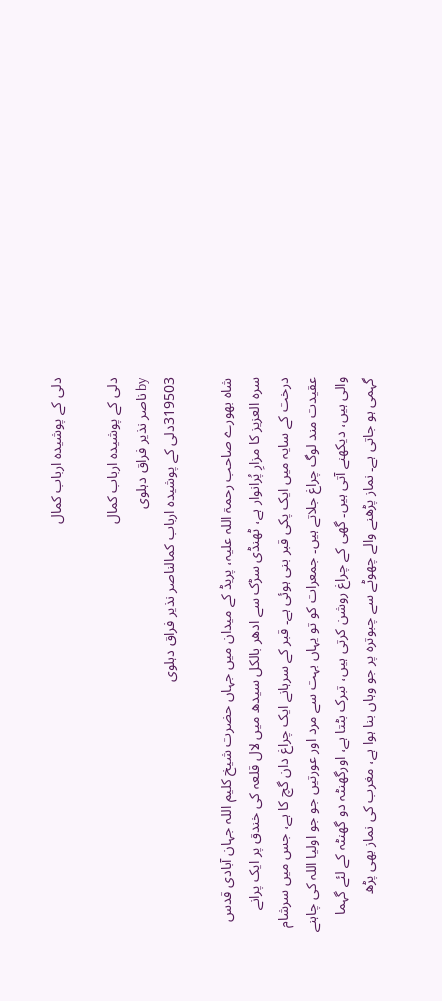دلی کے پوشیدہ ارباب کمال

دلی کے پوشیدہ ارباب کمال
by ناصر نذیر فراق دہلوی
319503دلی کے پوشیدہ ارباب کمالناصر نذیر فراق دہلوی

شاہ بھورے صاحب رحمۃ اللہ علیہ، پریڈ کے میدان میں جہاں حضرت شیخ کلیم اللہ جہان آبادی قدس سرہ العزیز کا مزارِ پُرانوار ہے، ٹھنڈی سڑک سے ادھر بالکل سیدھ میں لال قلعہ کی خندق پر ایک پرانے درخت کے سایہ میں ایک پکی قبر بنی ہوئی ہے۔ قبر کے سرہانے ایک چراغ دان گچ کا ہے، جس میں سرشام عقیدت مند لوگ چراغ جلاتے ہیں۔ جمعرات کو تو یہاں بہت سے مرد اور عورتیں جو جو اولیا اللہ کی چاہنے والی ہیں، دیکھنے آتی ہیں۔ گھی کے چراغ روشن کرتی ہیں، تبرک بٹتا ہے، اورگھنٹہ دو گھنٹہ کے لئے گہما گہمی ہو جاتی ہے۔ نماز پڑھنے والے چھوٹے سے چبوترہ پر جو وہاں بنا ہوا ہے، مغرب کی نماز بھی پڑھ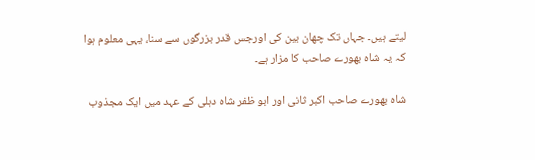لیتے ہیں۔ جہاں تک چھان بین کی اورجس قدر بزرگوں سے سنا، یہی معلوم ہوا کہ یہ شاہ بھورے صاحب کا مزار ہے۔

شاہ بھورے صاحب اکبر ثانی اور ابو ظفر شاہ دہلی کے عہد میں ایک مجذوب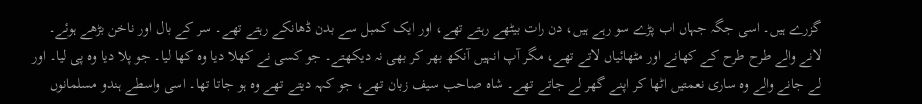گزرے ہیں۔ اسی جگہ جہاں اب پڑے سو رہے ہیں، دن رات بیٹھے رہتے تھے، اور ایک کمبل سے بدن ڈھانکے رہتے تھے۔ سر کے بال اور ناخن بڑھے ہوئے۔ لانے والے طرح طرح کے کھانے اور مٹھائیاں لاتے تھے، مگر آپ انہیں آنکھ بھر کر بھی نہ دیکھتے۔ جو کسی نے کھلا دیا وہ کھا لیا۔ جو پلا دیا وہ پی لیا۔ اور لے جانے والے وہ ساری نعمتیں اٹھا کر اپنے گھر لے جاتے تھے۔ شاہ صاحب سیف زبان تھے، جو کہہ دیتے تھے وہ ہو جاتا تھا۔ اسی واسطے ہندو مسلمانوں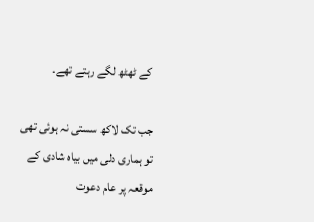کے ٹھٹھ لگے رہتے تھے۔

جب تک لاکھ سستی نہ ہوئی تھی تو ہماری دلی میں بیاہ شادی کے موقعہ پر عام دعوت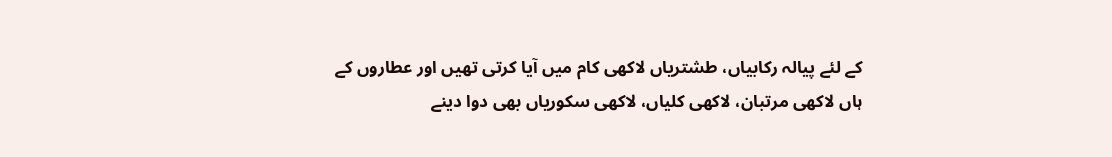کے لئے پیالہ رکابیاں، طشتریاں لاکھی کام میں آیا کرتی تھیں اور عطاروں کے ہاں لاکھی مرتبان، لاکھی کلیاں، لاکھی سکوریاں بھی دوا دینے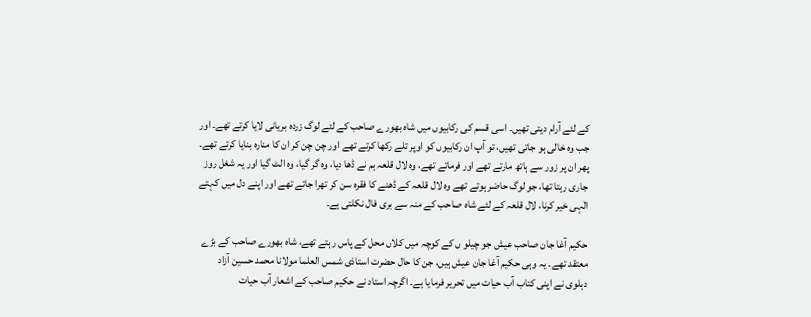کے لئے آرام دیتی تھیں۔ اسی قسم کی رکابیوں میں شاہ بھورے صاحب کے لئے لوگ زردہ بریانی لایا کرتے تھے۔ اور جب وہ خالی ہو جاتی تھیں، تو آپ ان رکابیوں کو اوپر تلے رکھا کرتے تھے اور چن چن کر ان کا منارہ بنایا کرتے تھے۔ پھر ان پر زور سے ہاتھ مارتے تھے اور فرماتے تھے، وہ لال قلعہ ہم نے ڈھا دیا، وہ گر گیا، وہ الٹ گیا اور یہ شغل روز جاری رہتا تھا، جو لوگ حاضر ہوتے تھے وہ لال قلعہ کے ڈھنے کا فقرہ سن کر تھرا جاتے تھے اور اپنے دل میں کہتے الٰہی خیر کرنا، لال قلعہ کے لئے شاہ صاحب کے منہ سے بری فال نکلتی ہے۔

حکیم آغا جان صاحب عیش جو چیلو ں کے کوچہ میں کلاں محل کے پاس رہتے تھے، شاہ بھورے صاحب کے بڑے معتقد تھے۔ یہ وہی حکیم آغا جان عیش ہیں، جن کا حال حضرت استاذی شمس العلما مولانا محمد حسین آزاد دہلوی نے اپنی کتاب آب حیات میں تحریر فرمایا ہے۔ اگرچہ استاد نے حکیم صاحب کے اشعار آب حیات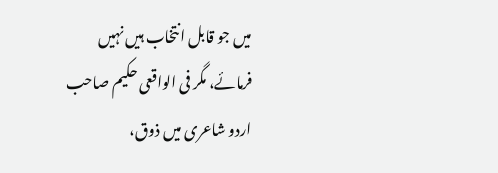میں جو قابل انتخاب ہیں نہیں فرمائے، مگر فی الواقعی حکیم صاحب اردو شاعری میں ذوق،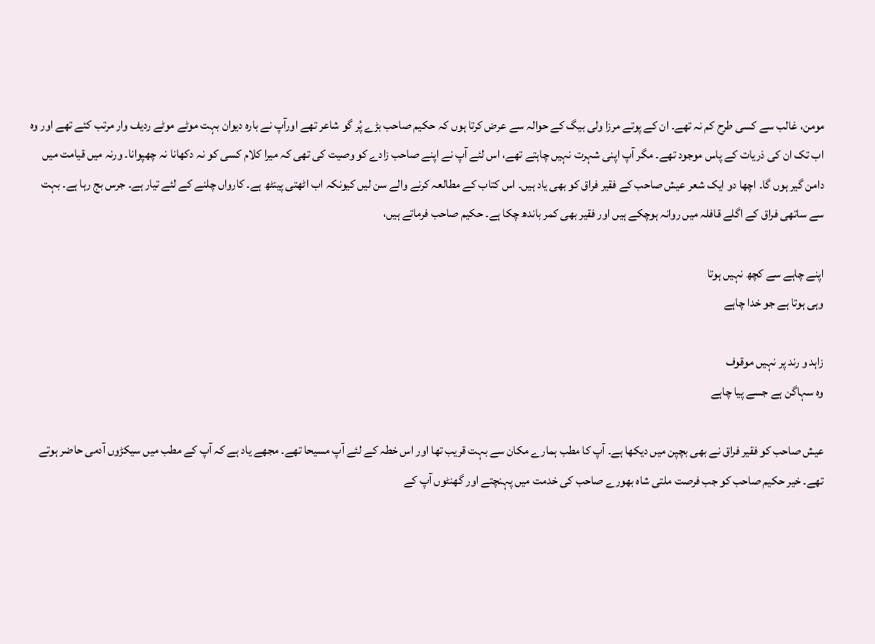مومن، غالب سے کسی طرح کم نہ تھے۔ ان کے پوتے مرزا ولی بیگ کے حوالہ سے عرض کرتا ہوں کہ حکیم صاحب بڑے پُر گو شاعر تھے اورآپ نے بارہ دیوان بہت موٹے موٹے ردیف وار مرتب کئے تھے اور وہ اب تک ان کی ذریات کے پاس موجود تھے۔ مگر آپ اپنی شہرت نہیں چاہتے تھے، اس لئے آپ نے اپنے صاحب زادے کو وصیت کی تھی کہ میرا کلام کسی کو نہ دکھانا نہ چھپوانا۔ ورنہ میں قیامت میں دامن گیر ہوں گا۔ اچھا دو ایک شعر عیش صاحب کے فقیر فراق کو بھی یاد ہیں۔ اس کتاب کے مطالعہ کرنے والے سن لیں کیونکہ اب اٹھتی پینٹھ ہے۔ کارواں چلنے کے لئے تیار ہے۔ جرس بج رہا ہے۔ بہت سے ساتھی فراق کے اگلے قافلہ میں روانہ ہوچکے ہیں اور فقیر بھی کمر باندھ چکا ہے۔ حکیم صاحب فرماتے ہیں،

اپنے چاہے سے کچھ نہیں ہوتا
وہی ہوتا ہے جو خدا چاہے

زاہد و رند پر نہیں موقوف
وہ سہاگن ہے جسے پیا چاہے

عیش صاحب کو فقیر فراق نے بھی بچپن میں دیکھا ہے۔ آپ کا مطب ہمارے مکان سے بہت قریب تھا اور اس خطہ کے لئے آپ مسیحا تھے۔ مجھے یاد ہے کہ آپ کے مطب میں سیکڑوں آدمی حاضر ہوتے تھے۔ خیر حکیم صاحب کو جب فرصت ملتی شاہ بھورے صاحب کی خدمت میں پہنچتے اور گھنٹوں آپ کے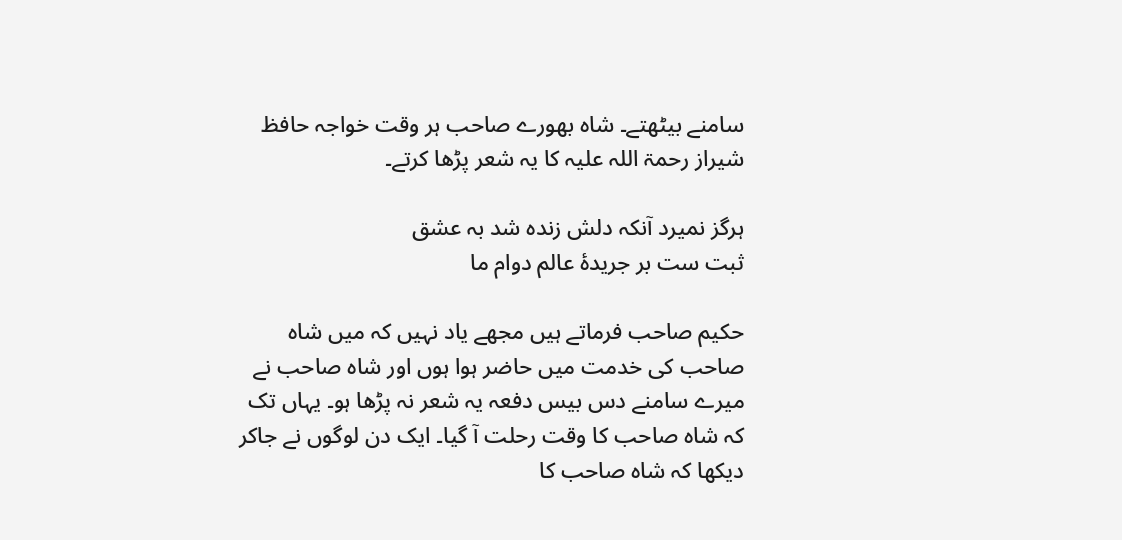سامنے بیٹھتے۔ شاہ بھورے صاحب ہر وقت خواجہ حافظ شیراز رحمۃ اللہ علیہ کا یہ شعر پڑھا کرتے۔

ہرگز نمیرد آنکہ دلش زندہ شد بہ عشق
ثبت ست بر جریدۂ عالم دوام ما

حکیم صاحب فرماتے ہیں مجھے یاد نہیں کہ میں شاہ صاحب کی خدمت میں حاضر ہوا ہوں اور شاہ صاحب نے میرے سامنے دس بیس دفعہ یہ شعر نہ پڑھا ہو۔ یہاں تک کہ شاہ صاحب کا وقت رحلت آ گیا۔ ایک دن لوگوں نے جاکر دیکھا کہ شاہ صاحب کا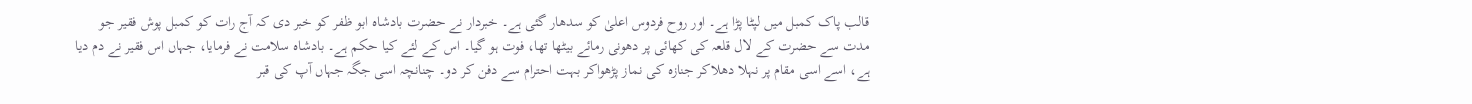قالب پاک کمبل میں لپٹا پڑا ہے۔ اور روح فردوس اعلیٰ کو سدھار گئی ہے۔ خبردار نے حضرت بادشاہ ابو ظفر کو خبر دی کہ آج رات کو کمبل پوش فقیر جو مدت سے حضرت کے لال قلعہ کی کھائی پر دھونی رمائے بیٹھا تھا، فوت ہو گیا۔ اس کے لئے کیا حکم ہے۔ بادشاہ سلامت نے فرمایا، جہاں اس فقیر نے دم دیا ہے، اسے اسی مقام پر نہلا دھلاکر جنازہ کی نماز پڑھواکر بہت احترام سے دفن کر دو۔ چنانچہ اسی جگہ جہاں آپ کی قبر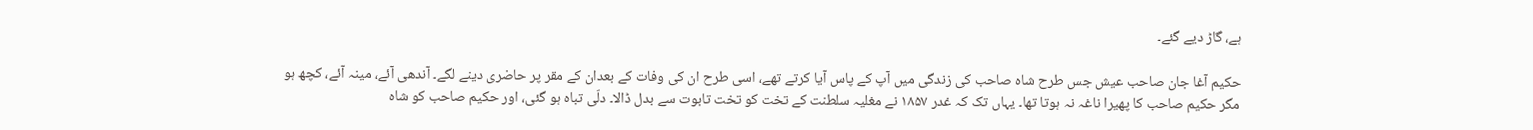ہے، گاڑ دیے گئے۔

حکیم آغا جان صاحب عیش جس طرح شاہ صاحب کی زندگی میں آپ کے پاس آیا کرتے تھے، اسی طرح ان کی وفات کے بعدان کے مقر پر حاضری دینے لگے۔ آندھی آئے، مینہ آئے، کچھ ہو مگر حکیم صاحب کا پھیرا ناغہ نہ ہوتا تھا۔ یہاں تک کہ غدر ۱۸۵۷ نے مغلیہ سلطنت کے تخت کو تخت تابوت سے بدل ڈالا۔ دلّی تباہ ہو گئی، اور حکیم صاحب کو شاہ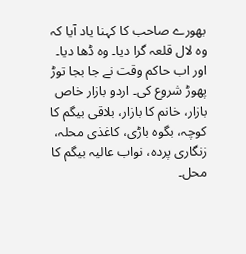بھورے صاحب کا کہنا یاد آیا کہ وہ لال قلعہ گرا دیا۔ وہ ڈھا دیا۔ اور اب حاکم وقت نے جا بجا توڑ پھوڑ شروع کی۔ اردو بازار خاص بازار، خانم کا بازار، بلاقی بیگم کا کوچہ، بگوہ باڑی، کاغذی محلہ، زنگاری پردہ، نواب عالیہ بیگم کا محل۔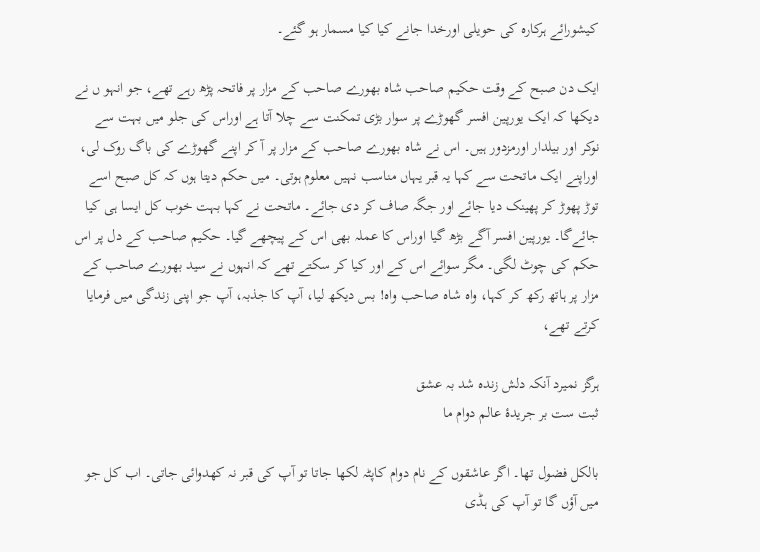کیشورائے ہرکارہ کی حویلی اورخدا جانے کیا کیا مسمار ہو گئے۔

ایک دن صبح کے وقت حکیم صاحب شاہ بھورے صاحب کے مزار پر فاتحہ پڑھ رہے تھے، جو انہو ں نے دیکھا کہ ایک یورپین افسر گھوڑے پر سوار بڑی تمکنت سے چلا آتا ہے اوراس کی جلو میں بہت سے نوکر اور بیلدار اورمزدور ہیں۔ اس نے شاہ بھورے صاحب کے مزار پر آ کر اپنے گھوڑے کی باگ روک لی، اوراپنے ایک ماتحت سے کہا یہ قبر یہاں مناسب نہیں معلوم ہوتی۔ میں حکم دیتا ہوں کہ کل صبح اسے توڑ پھوڑ کر پھینک دیا جائے اور جگہ صاف کر دی جائے۔ ماتحت نے کہا بہت خوب کل ایسا ہی کیا جائےگا۔ یورپین افسر آگے بڑھ گیا اوراس کا عملہ بھی اس کے پیچھے گیا۔ حکیم صاحب کے دل پر اس حکم کی چوٹ لگی۔ مگر سوائے اس کے اور کیا کر سکتے تھے کہ انہوں نے سید بھورے صاحب کے مزار پر ہاتھ رکھ کر کہا، واہ شاہ صاحب واہ! بس دیکھ لیا، آپ کا جذبہ، آپ جو اپنی زندگی میں فرمایا کرتے تھے،

ہرگز نمیرد آنکہ دلش زندہ شد بہ عشق
ثبت ست بر جریدۂ عالم دوام ما

بالکل فضول تھا۔ اگر عاشقوں کے نام دوام کاپٹہ لکھا جاتا تو آپ کی قبر نہ کھدوائی جاتی۔ اب کل جو میں آؤں گا تو آپ کی ہڈی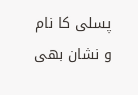پسلی کا نام و نشان بھی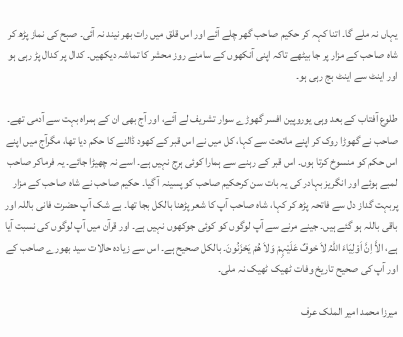یہاں نہ ملے گا۔ اتنا کہہ کر حکیم صاحب گھر چلے آئے اور اس قلق میں رات بھر نیند نہ آئی۔ صبح کی نماز پڑھ کر شاہ صاحب کے مزار پر جا بیٹھے تاکہ اپنی آنکھوں کے سامنے روز محشر کا تماشہ دیکھیں۔ کدال پر کدال پڑ رہی ہو اور اینٹ سے اینٹ بج رہی ہو۔

طلوع آفتاب کے بعد وہی یوروپین افسر گھوڑے سوار تشریف لے آئے، اور آج بھی ان کے ہمراہ بہت سے آدمی تھے۔ صاحب نے گھوڑا روک کر اپنے ماتحت سے کہا، کل میں نے اس قبر کے کھود ڈالنے کا حکم دیا تھا، مگرآج میں اپنے اس حکم کو منسوخ کرتا ہوں۔ اس قبر کے رہنے سے ہمارا کوئی ہرج نہیں ہے۔ اسے نہ چھیڑا جائے۔ یہ فرماکر صاحب لمبے ہوئے اور انگریز بہادر کی یہ بات سن کرحکیم صاحب کو پسینہ آ گیا۔ حکیم صاحب نے شاہ صاحب کے مزار پربہت گداز دل سے فاتحہ پڑھ کر کہا، شاہ صاحب آپ کا شعر پڑھنا بالکل بجا تھا۔ بے شک آپ حضرت فانی باللہ اور باقی باللہ ہو گئے ہیں۔ جینے مرنے سے آپ لوگوں کو کوئی جوکھوں نہیں ہے۔ اور قرآن میں آپ لوگوں کی نسبت آیا ہے، الاَّ اِنَّ اَوْلِیَاءَ اللہُ لاَ خوفٌ عَلَیْہِمْ وَلاَ ھُمْ یَحْزَنُونَ۔ بالکل صحیح ہے۔ اس سے زیادہ حالات سید بھورے صاحب کے اور آپ کی صحیح تاریخ وفات ٹھیک ٹھیک نہ ملی۔

میرزا محمد امیر الملک عرف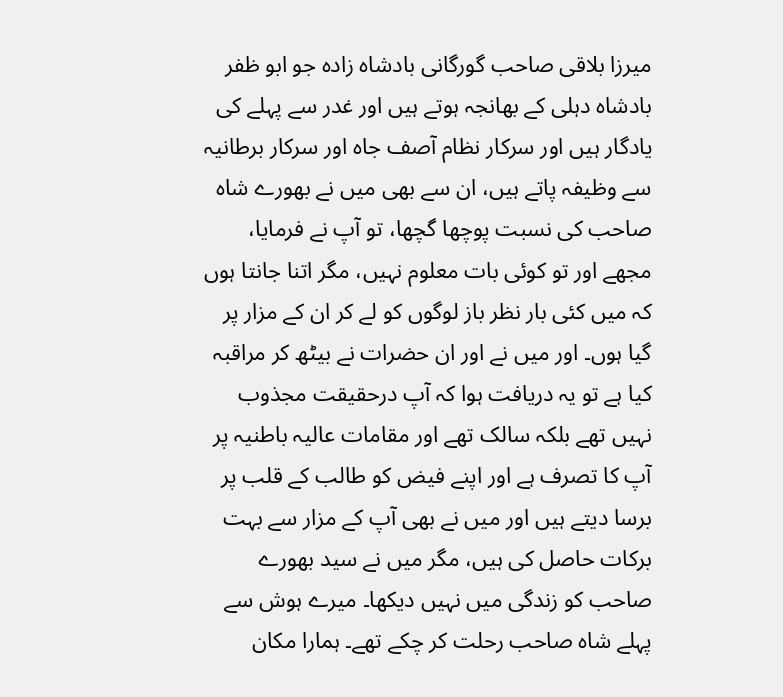میرزا بلاقی صاحب گورگانی بادشاہ زادہ جو ابو ظفر بادشاہ دہلی کے بھانجہ ہوتے ہیں اور غدر سے پہلے کی یادگار ہیں اور سرکار نظام آصف جاہ اور سرکار برطانیہ سے وظیفہ پاتے ہیں، ان سے بھی میں نے بھورے شاہ صاحب کی نسبت پوچھا گچھا، تو آپ نے فرمایا، مجھے اور تو کوئی بات معلوم نہیں، مگر اتنا جانتا ہوں کہ میں کئی بار نظر باز لوگوں کو لے کر ان کے مزار پر گیا ہوں۔ اور میں نے اور ان حضرات نے بیٹھ کر مراقبہ کیا ہے تو یہ دریافت ہوا کہ آپ درحقیقت مجذوب نہیں تھے بلکہ سالک تھے اور مقامات عالیہ باطنیہ پر آپ کا تصرف ہے اور اپنے فیض کو طالب کے قلب پر برسا دیتے ہیں اور میں نے بھی آپ کے مزار سے بہت برکات حاصل کی ہیں، مگر میں نے سید بھورے صاحب کو زندگی میں نہیں دیکھا۔ میرے ہوش سے پہلے شاہ صاحب رحلت کر چکے تھے۔ ہمارا مکان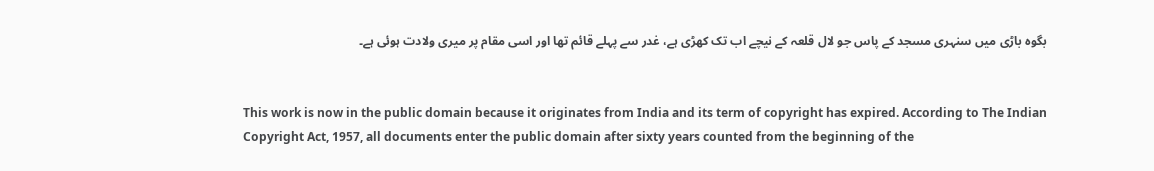بگوہ باڑی میں سنہری مسجد کے پاس جو لال قلعہ کے نیچے اب تک کھڑی ہے، غدر سے پہلے قائم تھا اور اسی مقام پر میری ولادت ہوئی ہے۔


This work is now in the public domain because it originates from India and its term of copyright has expired. According to The Indian Copyright Act, 1957, all documents enter the public domain after sixty years counted from the beginning of the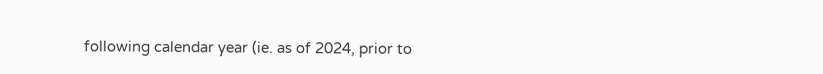following calendar year (ie. as of 2024, prior to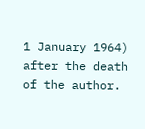1 January 1964) after the death of the author.